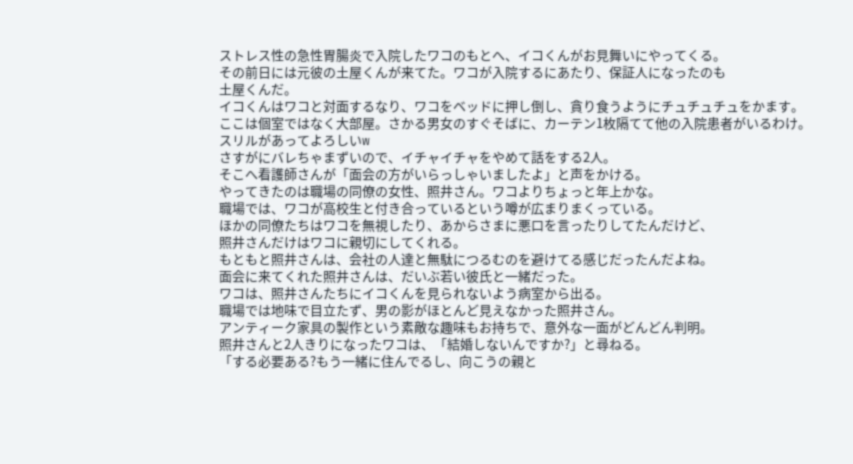ストレス性の急性胃腸炎で入院したワコのもとへ、イコくんがお見舞いにやってくる。
その前日には元彼の土屋くんが来てた。ワコが入院するにあたり、保証人になったのも
土屋くんだ。
イコくんはワコと対面するなり、ワコをベッドに押し倒し、貪り食うようにチュチュチュをかます。
ここは個室ではなく大部屋。さかる男女のすぐそばに、カーテン1枚隔てて他の入院患者がいるわけ。
スリルがあってよろしいw
さすがにバレちゃまずいので、イチャイチャをやめて話をする2人。
そこへ看護師さんが「面会の方がいらっしゃいましたよ」と声をかける。
やってきたのは職場の同僚の女性、照井さん。ワコよりちょっと年上かな。
職場では、ワコが高校生と付き合っているという噂が広まりまくっている。
ほかの同僚たちはワコを無視したり、あからさまに悪口を言ったりしてたんだけど、
照井さんだけはワコに親切にしてくれる。
もともと照井さんは、会社の人達と無駄につるむのを避けてる感じだったんだよね。
面会に来てくれた照井さんは、だいぶ若い彼氏と一緒だった。
ワコは、照井さんたちにイコくんを見られないよう病室から出る。
職場では地味で目立たず、男の影がほとんど見えなかった照井さん。
アンティーク家具の製作という素敵な趣味もお持ちで、意外な一面がどんどん判明。
照井さんと2人きりになったワコは、「結婚しないんですか?」と尋ねる。
「する必要ある?もう一緒に住んでるし、向こうの親と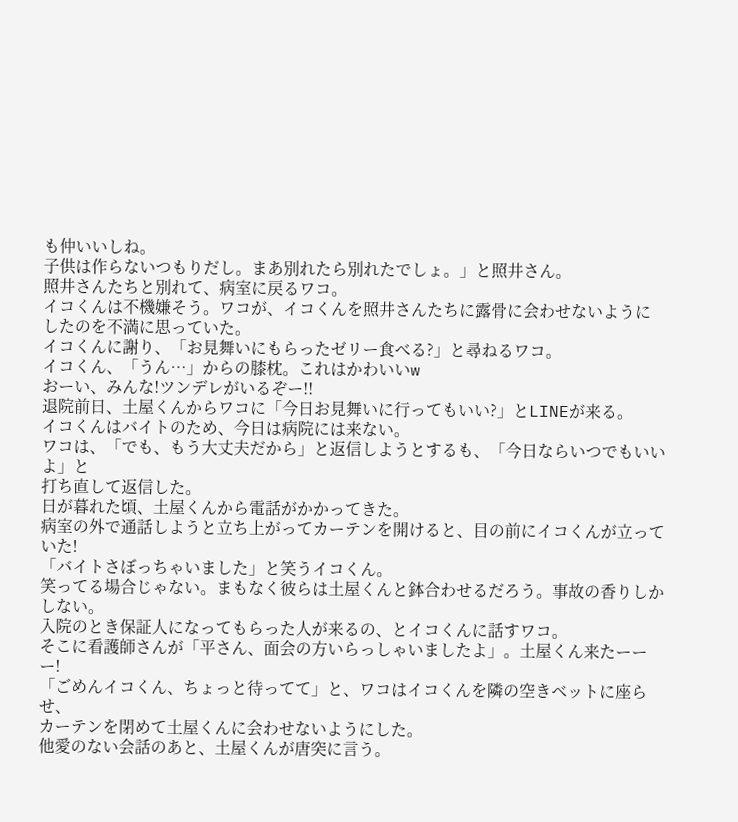も仲いいしね。
子供は作らないつもりだし。まあ別れたら別れたでしょ。」と照井さん。
照井さんたちと別れて、病室に戻るワコ。
イコくんは不機嫌そう。ワコが、イコくんを照井さんたちに露骨に会わせないように
したのを不満に思っていた。
イコくんに謝り、「お見舞いにもらったゼリー食べる?」と尋ねるワコ。
イコくん、「うん…」からの膝枕。これはかわいいw
おーい、みんな!ツンデレがいるぞー!!
退院前日、土屋くんからワコに「今日お見舞いに行ってもいい?」とLINEが来る。
イコくんはバイトのため、今日は病院には来ない。
ワコは、「でも、もう大丈夫だから」と返信しようとするも、「今日ならいつでもいいよ」と
打ち直して返信した。
日が暮れた頃、土屋くんから電話がかかってきた。
病室の外で通話しようと立ち上がってカーテンを開けると、目の前にイコくんが立っていた!
「バイトさぼっちゃいました」と笑うイコくん。
笑ってる場合じゃない。まもなく彼らは土屋くんと鉢合わせるだろう。事故の香りしかしない。
入院のとき保証人になってもらった人が来るの、とイコくんに話すワコ。
そこに看護師さんが「平さん、面会の方いらっしゃいましたよ」。土屋くん来たーーー!
「ごめんイコくん、ちょっと待ってて」と、ワコはイコくんを隣の空きベットに座らせ、
カーテンを閉めて土屋くんに会わせないようにした。
他愛のない会話のあと、土屋くんが唐突に言う。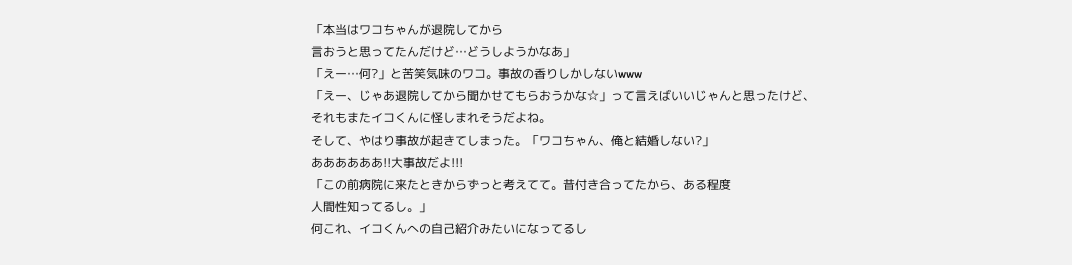「本当はワコちゃんが退院してから
言おうと思ってたんだけど…どうしようかなあ」
「えー…何?」と苦笑気味のワコ。事故の香りしかしないwww
「えー、じゃあ退院してから聞かせてもらおうかな☆」って言えばいいじゃんと思ったけど、
それもまたイコくんに怪しまれそうだよね。
そして、やはり事故が起きてしまった。「ワコちゃん、俺と結婚しない?」
ああああああ!!大事故だよ!!!
「この前病院に来たときからずっと考えてて。昔付き合ってたから、ある程度
人間性知ってるし。」
何これ、イコくんへの自己紹介みたいになってるし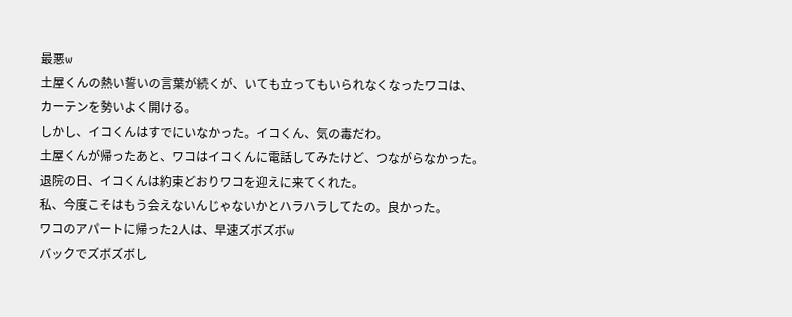最悪w
土屋くんの熱い誓いの言葉が続くが、いても立ってもいられなくなったワコは、
カーテンを勢いよく開ける。
しかし、イコくんはすでにいなかった。イコくん、気の毒だわ。
土屋くんが帰ったあと、ワコはイコくんに電話してみたけど、つながらなかった。
退院の日、イコくんは約束どおりワコを迎えに来てくれた。
私、今度こそはもう会えないんじゃないかとハラハラしてたの。良かった。
ワコのアパートに帰った2人は、早速ズボズボw
バックでズボズボし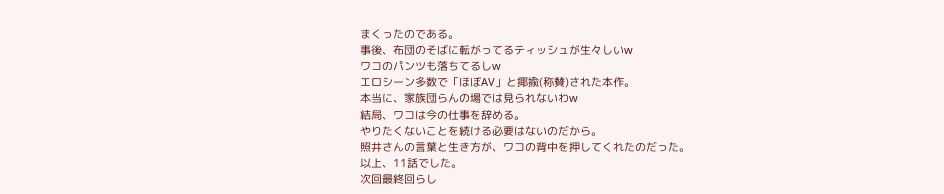まくったのである。
事後、布団のそばに転がってるティッシュが生々しいw
ワコのパンツも落ちてるしw
エロシーン多数で「ほぼAV」と揶揄(称賛)された本作。
本当に、家族団らんの場では見られないわw
結局、ワコは今の仕事を辞める。
やりたくないことを続ける必要はないのだから。
照井さんの言葉と生き方が、ワコの背中を押してくれたのだった。
以上、11話でした。
次回最終回らし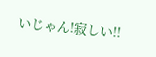いじゃん!寂しい!!